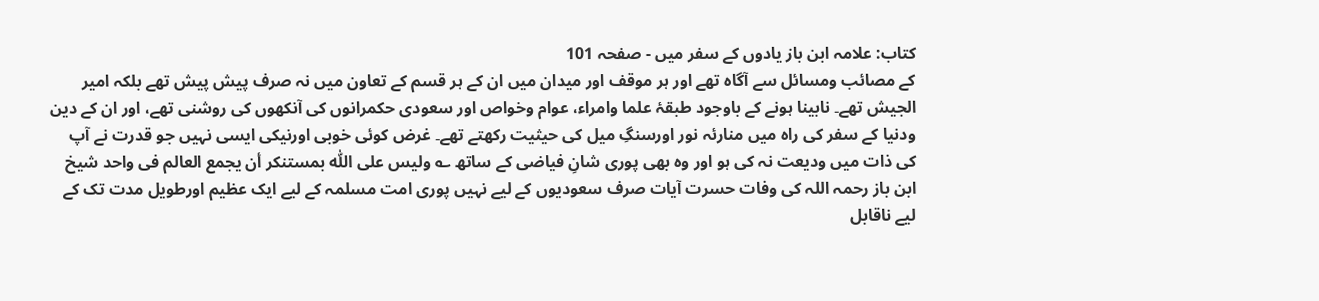کتاب: علامہ ابن باز یادوں کے سفر میں - صفحہ 101
کے مصائب ومسائل سے آگاہ تھے اور ہر موقف اور میدان میں ان کے ہر قسم کے تعاون میں نہ صرف پیش پیش تھے بلکہ امیر الجیش تھے۔ نابینا ہونے کے باوجود طبقۂ علما وامراء، عوام وخواص اور سعودی حکمرانوں کی آنکھوں کی روشنی تھے، اور ان کے دین ودنیا کے سفر کی راہ میں منارئہ نور اورسنگِ میل کی حیثیت رکھتے تھے۔ غرض کوئی خوبی اورنیکی ایسی نہیں جو قدرت نے آپ کی ذات میں ودیعت نہ کی ہو اور وہ بھی پوری شانِ فیاضی کے ساتھ ؎ ولیس علی اللّٰہ بمستنکر أن یجمع العالم فی واحد شیخ ابن باز رحمہ اللہ کی وفات حسرت آیات صرف سعودیوں کے لیے نہیں پوری امت مسلمہ کے لیے ایک عظیم اورطویل مدت تک کے لیے ناقابل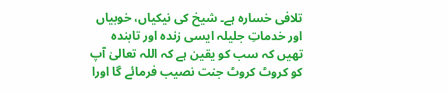تلافی خسارہ ہے۔ شیخ کی نیکیاں، خوبیاں اور خدماتِ جلیلہ ایسی زندہ اور تابندہ تھیں کہ سب کو یقین ہے کہ اللہ تعالیٰ آپ کو کروٹ کروٹ جنت نصیب فرمائے گا اورا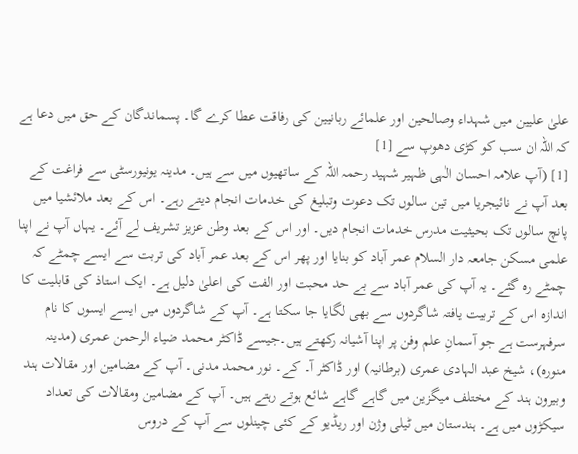علیٰ علیین میں شہداء وصالحین اور علمائے ربانیین کی رفاقت عطا کرے گا۔ پسماندگان کے حق میں دعا ہے کہ اللہ ان سب کو کڑی دھوپ سے [1]
[1] (آپ علامہ احسان الٰہی ظہیر شہید رحمہ اللہ کے ساتھیوں میں سے ہیں۔ مدینہ یونیورسٹی سے فراغت کے بعد آپ نے نائیجریا میں تین سالوں تک دعوت وتبلیغ کی خدمات انجام دیتے رہے۔ اس کے بعد ملائشیا میں پانچ سالوں تک بحیثیت مدرس خدمات انجام دیں۔ اور اس کے بعد وطن عزیز تشریف لے آئے۔ یہاں آپ نے اپنا علمی مسکن جامعہ دار السلام عمر آباد کو بنایا اور پھر اس کے بعد عمر آباد کی تربت سے ایسے چمٹے کہ چمٹے رہ گئے۔ یہ آپ کی عمر آباد سے بے حد محبت اور الفت کی اعلیٰ دلیل ہے۔ ایک استاذ کی قابلیت کا اندازہ اس کے تربیت یافتہ شاگردوں سے بھی لگایا جا سکتا ہے۔ آپ کے شاگردوں میں ایسے ایسوں کا نام سرفہرست ہے جو آسمانِ علم وفن پر اپنا آشیانہ رکھتے ہیں۔جیسے ڈاکٹر محمد ضیاء الرحمن عمری (مدینہ منورہ)، شیخ عبد الہادی عمری (برطانیہ) اور ڈاکٹر آ۔ کے۔ نور محمد مدنی۔ آپ کے مضامین اور مقالات ہند وبیرون ہند کے مختلف میگزین میں گاہے گاہے شائع ہوتے رہتے ہیں۔ آپ کے مضامین ومقالات کی تعداد سیکڑوں میں ہے۔ ہندستان میں ٹیلی وژن اور ریڈیو کے کئی چینلوں سے آپ کے دروس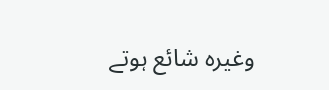وغیرہ شائع ہوتے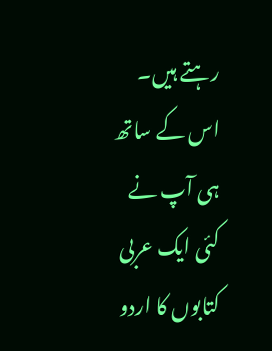رہتے ہیں۔ اس کے ساتھ ہی آپ نے کئی ایک عربی کتابوں کا اردو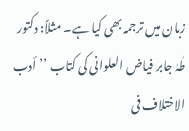زبان میں ترجمہ بھی کیا ہے۔ مثلاً: دکتور طٰہٰ جابر فیاض العلوانی کی کتاب ’’أدب الاختلاف فی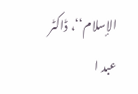الإسلام‘‘، ڈاکٹر عبد ا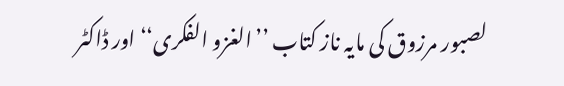لصبور مرزوق کی مایہ ناز کتاب ’’الغزو الفکری‘‘ اور ڈاکٹر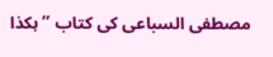مصطفی السباعی کی کتاب ’’ہکذا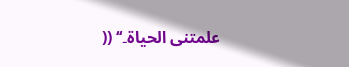علمتنی الحیاۃ۔‘‘ ((